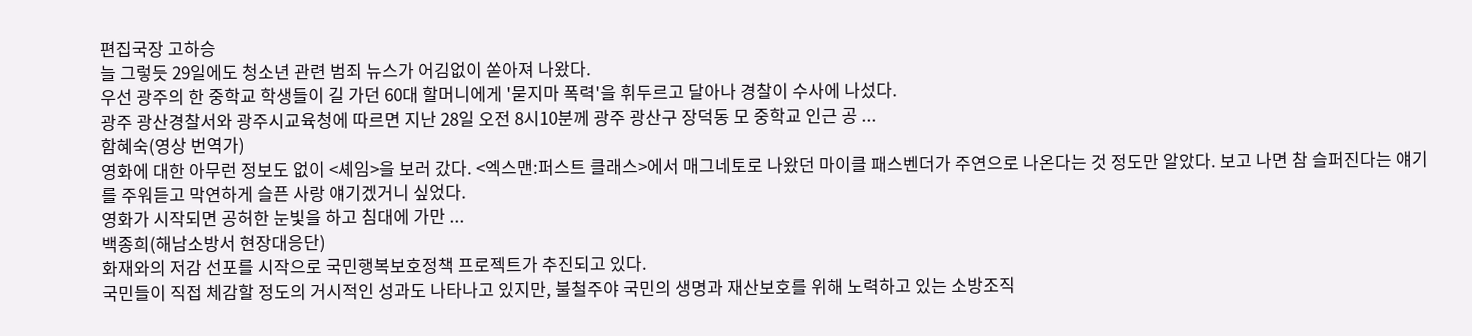편집국장 고하승
늘 그렇듯 29일에도 청소년 관련 범죄 뉴스가 어김없이 쏟아져 나왔다.
우선 광주의 한 중학교 학생들이 길 가던 60대 할머니에게 '묻지마 폭력'을 휘두르고 달아나 경찰이 수사에 나섰다.
광주 광산경찰서와 광주시교육청에 따르면 지난 28일 오전 8시10분께 광주 광산구 장덕동 모 중학교 인근 공 ...
함혜숙(영상 번역가)
영화에 대한 아무런 정보도 없이 <셰임>을 보러 갔다. <엑스맨:퍼스트 클래스>에서 매그네토로 나왔던 마이클 패스벤더가 주연으로 나온다는 것 정도만 알았다. 보고 나면 참 슬퍼진다는 얘기를 주워듣고 막연하게 슬픈 사랑 얘기겠거니 싶었다.
영화가 시작되면 공허한 눈빛을 하고 침대에 가만 ...
백종희(해남소방서 현장대응단)
화재와의 저감 선포를 시작으로 국민행복보호정책 프로젝트가 추진되고 있다.
국민들이 직접 체감할 정도의 거시적인 성과도 나타나고 있지만, 불철주야 국민의 생명과 재산보호를 위해 노력하고 있는 소방조직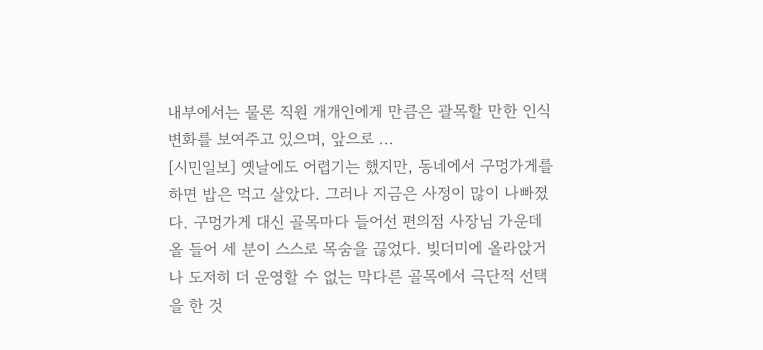내부에서는 물론 직원 개개인에게 만큼은 괄목할 만한 인식 변화를 보여주고 있으며, 앞으로 ...
[시민일보] 옛날에도 어렵기는 했지만, 동네에서 구멍가게를 하면 밥은 먹고 살았다. 그러나 지금은 사정이 많이 나빠졌다. 구멍가게 대신 골목마다 들어선 편의점 사장님 가운데 올 들어 세 분이 스스로 목숨을 끊었다. 빚더미에 올라앉거나 도저히 더 운영할 수 없는 막다른 골목에서 극단적 선택을 한 것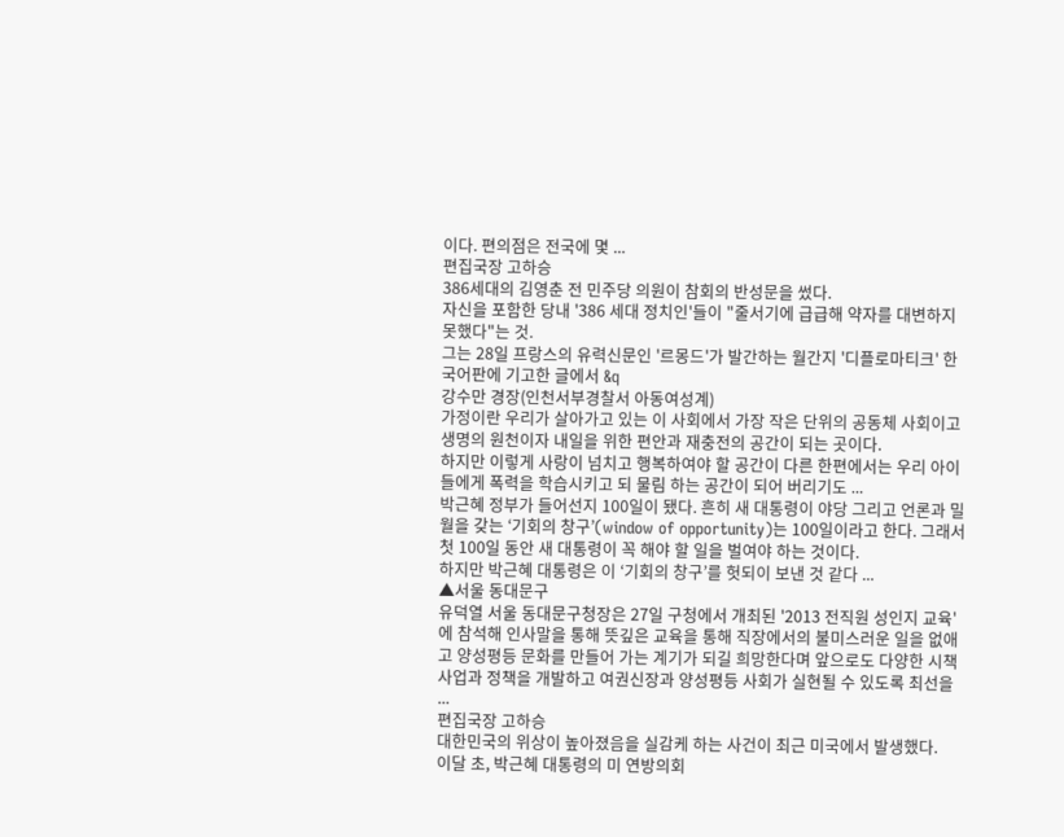이다. 편의점은 전국에 몇 ...
편집국장 고하승
386세대의 김영춘 전 민주당 의원이 참회의 반성문을 썼다.
자신을 포함한 당내 '386 세대 정치인'들이 "줄서기에 급급해 약자를 대변하지 못했다"는 것.
그는 28일 프랑스의 유력신문인 '르몽드'가 발간하는 월간지 '디플로마티크' 한국어판에 기고한 글에서 &q
강수만 경장(인천서부경찰서 아동여성계)
가정이란 우리가 살아가고 있는 이 사회에서 가장 작은 단위의 공동체 사회이고 생명의 원천이자 내일을 위한 편안과 재충전의 공간이 되는 곳이다.
하지만 이렇게 사랑이 넘치고 행복하여야 할 공간이 다른 한편에서는 우리 아이들에게 폭력을 학습시키고 되 물림 하는 공간이 되어 버리기도 ...
박근혜 정부가 들어선지 100일이 됐다. 흔히 새 대통령이 야당 그리고 언론과 밀월을 갖는 ‘기회의 창구’(window of opportunity)는 100일이라고 한다. 그래서 첫 100일 동안 새 대통령이 꼭 해야 할 일을 벌여야 하는 것이다.
하지만 박근혜 대통령은 이 ‘기회의 창구’를 헛되이 보낸 것 같다 ...
▲서울 동대문구
유덕열 서울 동대문구청장은 27일 구청에서 개최된 '2013 전직원 성인지 교육'에 참석해 인사말을 통해 뜻깊은 교육을 통해 직장에서의 불미스러운 일을 없애고 양성평등 문화를 만들어 가는 계기가 되길 희망한다며 앞으로도 다양한 시책사업과 정책을 개발하고 여권신장과 양성평등 사회가 실현될 수 있도록 최선을 ...
편집국장 고하승
대한민국의 위상이 높아졌음을 실감케 하는 사건이 최근 미국에서 발생했다.
이달 초, 박근혜 대통령의 미 연방의회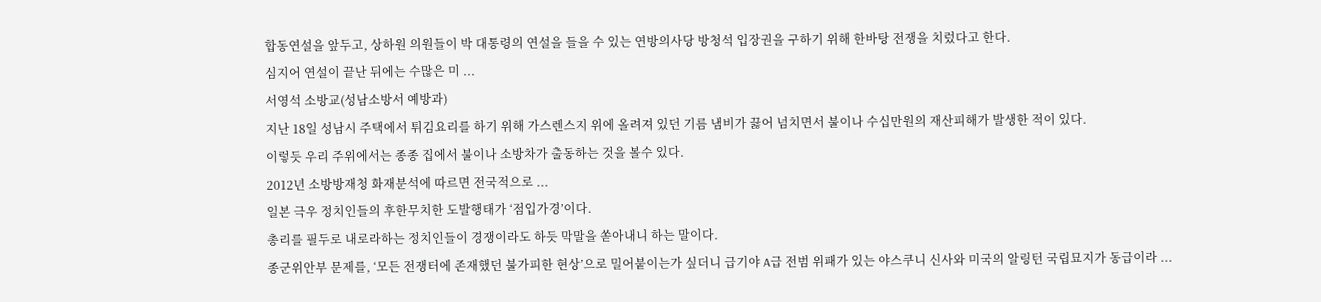합동연설을 앞두고, 상하원 의원들이 박 대통령의 연설을 들을 수 있는 연방의사당 방청석 입장권을 구하기 위해 한바탕 전쟁을 치렀다고 한다.
심지어 연설이 끝난 뒤에는 수많은 미 ...
서영석 소방교(성남소방서 예방과)
지난 18일 성남시 주택에서 튀김요리를 하기 위해 가스렌스지 위에 올려져 있던 기름 냄비가 끓어 넘치면서 불이나 수십만원의 재산피해가 발생한 적이 있다.
이렇듯 우리 주위에서는 종종 집에서 불이나 소방차가 출동하는 것을 볼수 있다.
2012년 소방방재청 화재분석에 따르면 전국적으로 ...
일본 극우 정치인들의 후한무치한 도발행태가 ‘점입가경’이다.
총리를 필두로 내로라하는 정치인들이 경쟁이라도 하듯 막말을 쏟아내니 하는 말이다.
종군위안부 문제를, ‘모든 전쟁터에 존재했던 불가피한 현상’으로 밀어붙이는가 싶더니 급기야 A급 전범 위패가 있는 야스쿠니 신사와 미국의 알링턴 국립묘지가 동급이라 ...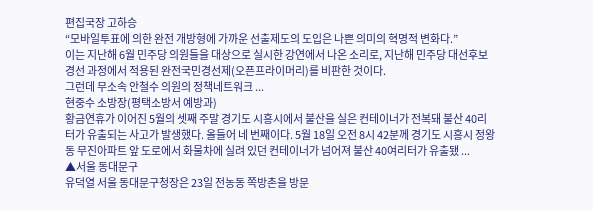편집국장 고하승
“모바일투표에 의한 완전 개방형에 가까운 선출제도의 도입은 나쁜 의미의 혁명적 변화다.”
이는 지난해 6월 민주당 의원들을 대상으로 실시한 강연에서 나온 소리로, 지난해 민주당 대선후보경선 과정에서 적용된 완전국민경선제(오픈프라이머리)를 비판한 것이다.
그런데 무소속 안철수 의원의 정책네트워크 ...
현중수 소방장(평택소방서 예방과)
황금연휴가 이어진 5월의 셋째 주말 경기도 시흥시에서 불산을 실은 컨테이너가 전복돼 불산 40리터가 유출되는 사고가 발생했다. 올들어 네 번째이다. 5월 18일 오전 8시 42분께 경기도 시흥시 정왕동 무진아파트 앞 도로에서 화물차에 실려 있던 컨테이너가 넘어져 불산 40여리터가 유출됐 ...
▲서울 동대문구
유덕열 서울 동대문구청장은 23일 전농동 쪽방촌을 방문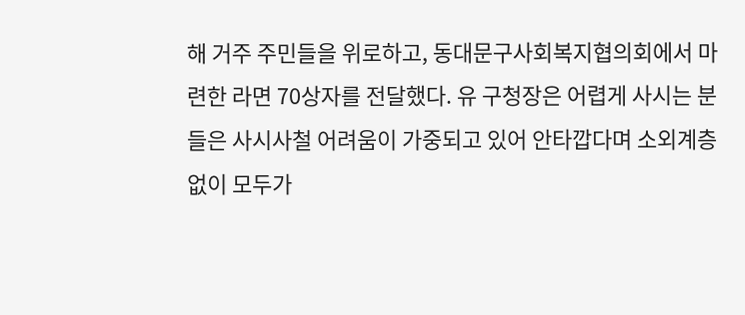해 거주 주민들을 위로하고, 동대문구사회복지협의회에서 마련한 라면 70상자를 전달했다. 유 구청장은 어렵게 사시는 분들은 사시사철 어려움이 가중되고 있어 안타깝다며 소외계층 없이 모두가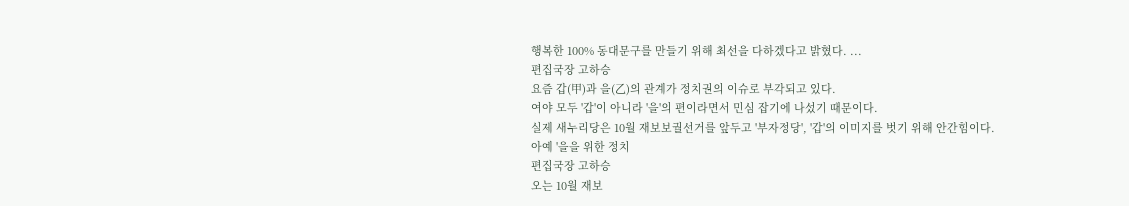행복한 100% 동대문구를 만들기 위해 최선을 다하겠다고 밝혔다. ...
편집국장 고하승
요즘 갑(甲)과 을(乙)의 관계가 정치권의 이슈로 부각되고 있다.
여야 모두 '갑'이 아니라 '을'의 편이라면서 민심 잡기에 나섰기 때문이다.
실제 새누리당은 10월 재보보궐선거를 앞두고 '부자정당', '갑'의 이미지를 벗기 위해 안간힘이다.
아예 '을을 위한 정치
편집국장 고하승
오는 10월 재보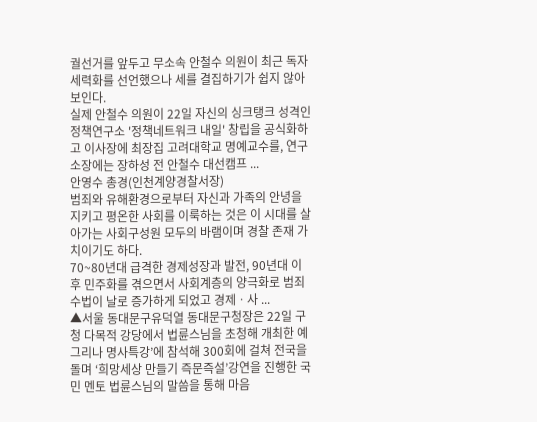궐선거를 앞두고 무소속 안철수 의원이 최근 독자세력화를 선언했으나 세를 결집하기가 쉽지 않아 보인다.
실제 안철수 의원이 22일 자신의 싱크탱크 성격인 정책연구소 '정책네트워크 내일' 창립을 공식화하고 이사장에 최장집 고려대학교 명예교수를, 연구소장에는 장하성 전 안철수 대선캠프 ...
안영수 총경(인천계양경찰서장)
범죄와 유해환경으로부터 자신과 가족의 안녕을 지키고 평온한 사회를 이룩하는 것은 이 시대를 살아가는 사회구성원 모두의 바램이며 경찰 존재 가치이기도 하다.
70~80년대 급격한 경제성장과 발전, 90년대 이후 민주화를 겪으면서 사회계층의 양극화로 범죄 수법이 날로 증가하게 되었고 경제ㆍ사 ...
▲서울 동대문구유덕열 동대문구청장은 22일 구청 다목적 강당에서 법륜스님을 초청해 개최한 예그리나 명사특강’에 참석해 300회에 걸쳐 전국을 돌며 ‘희망세상 만들기 즉문즉설’강연을 진행한 국민 멘토 법륜스님의 말씀을 통해 마음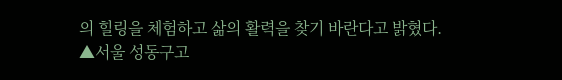의 힐링을 체험하고 삶의 활력을 찾기 바란다고 밝혔다.
▲서울 성동구고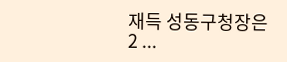재득 성동구청장은 2 ...